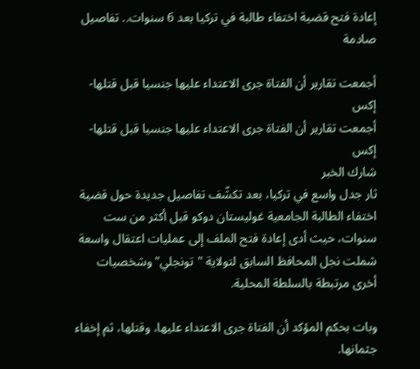إعادة فتح قضية اختفاء طالبة في تركيا بعد 6 سنوات.. تفاصيل صادمة

أجمعت تقارير أن الفتاة جرى الاعتداء عليها جنسيا قبل قتلها- إكس
أجمعت تقارير أن الفتاة جرى الاعتداء عليها جنسيا قبل قتلها- إكس
شارك الخبر
ثار جدل واسع في تركيا، بعد تكشّف تفاصيل جديدة حول قضية اختفاء الطالبة الجامعية غوليستان دوكو قبل أكثر من ست سنوات، حيث أدى إعادة فتح الملف إلى عمليات اعتقال واسعة شملت نجل المحافظ السابق لتولاية "تونجلي" وشخصيات أخرى مرتبطة بالسلطة المحلية.

وبات بحكم المؤكد أن الفتاة جرى الاعتداء عليها، وقتلها، ثم إخفاء جثمانها.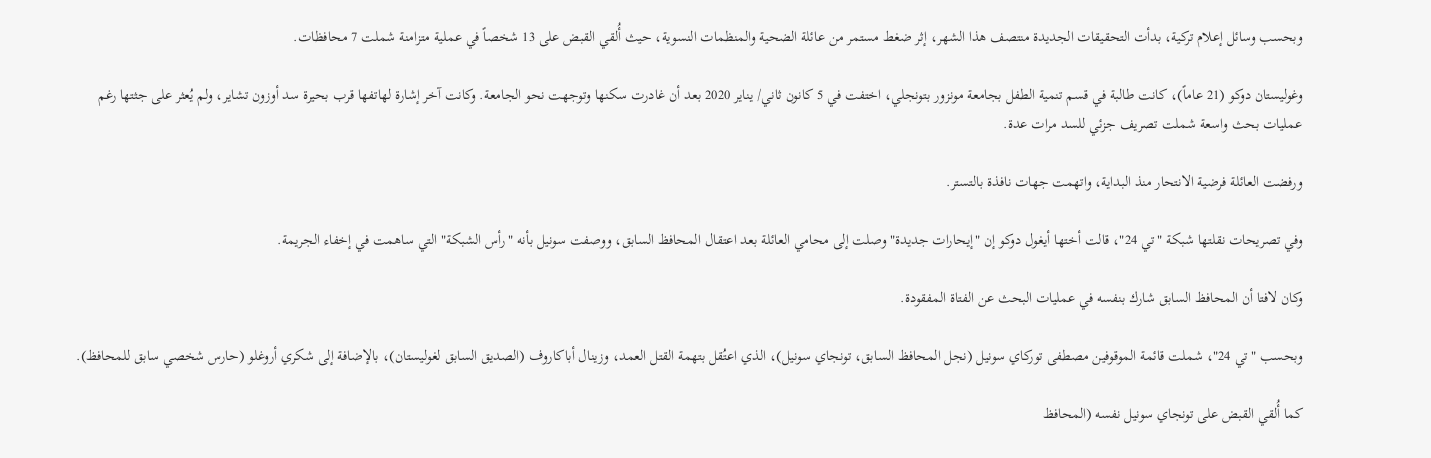وبحسب وسائل إعلام تركية، بدأت التحقيقات الجديدة منتصف هذا الشهر، إثر ضغط مستمر من عائلة الضحية والمنظمات النسوية، حيث أُلقي القبض على 13 شخصاً في عملية متزامنة شملت 7 محافظات.

وغوليستان دوكو (21 عاماً)، كانت طالبة في قسم تنمية الطفل بجامعة مونزور بتونجلي، اختفت في 5 كانون ثاني/ يناير 2020 بعد أن غادرت سكنها وتوجهت نحو الجامعة. وكانت آخر إشارة لهاتفها قرب بحيرة سد أوزون تشاير، ولم يُعثر على جثتها رغم عمليات بحث واسعة شملت تصريف جزئي للسد مرات عدة.

ورفضت العائلة فرضية الانتحار منذ البداية، واتهمت جهات نافذة بالتستر.

وفي تصريحات نقلتها شبكة "تي 24"، قالت أختها أيغول دوكو إن "إيحارات جديدة" وصلت إلى محامي العائلة بعد اعتقال المحافظ السابق، ووصفت سونيل بأنه "رأس الشبكة" التي ساهمت في إخفاء الجريمة.

وكان لافتا أن المحافظ السابق شارك بنفسه في عمليات البحث عن الفتاة المفقودة.

وبحسب "تي 24"، شملت قائمة الموقوفين مصطفى توركاي سونيل (نجل المحافظ السابق، تونجاي سونيل)، الذي اعتُقل بتهمة القتل العمد، وزينال أباكاروف (الصديق السابق لغوليستان)، بالإضافة إلى شكري أروغلو (حارس شخصي سابق للمحافظ).

كما أُلقي القبض على تونجاي سونيل نفسه (المحافظ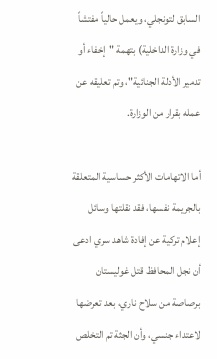السابق لتونجلي، ويعمل حالياً مفتشاً في وزارة الداخلية) بتهمة "إخفاء أو تدمير الأدلة الجنائية"، وتم تعليقه عن عمله بقرار من الوزارة.

أما الاتهامات الأكثر حساسية المتعلقة بالجريمة نفسها، فقد نقلتها وسائل إعلام تركية عن إفادة شاهد سري ادعى أن نجل المحافظ قتل غوليستان برصاصة من سلاح ناري، بعد تعرضها لاعتداء جنسي، وأن الجثة تم التخلص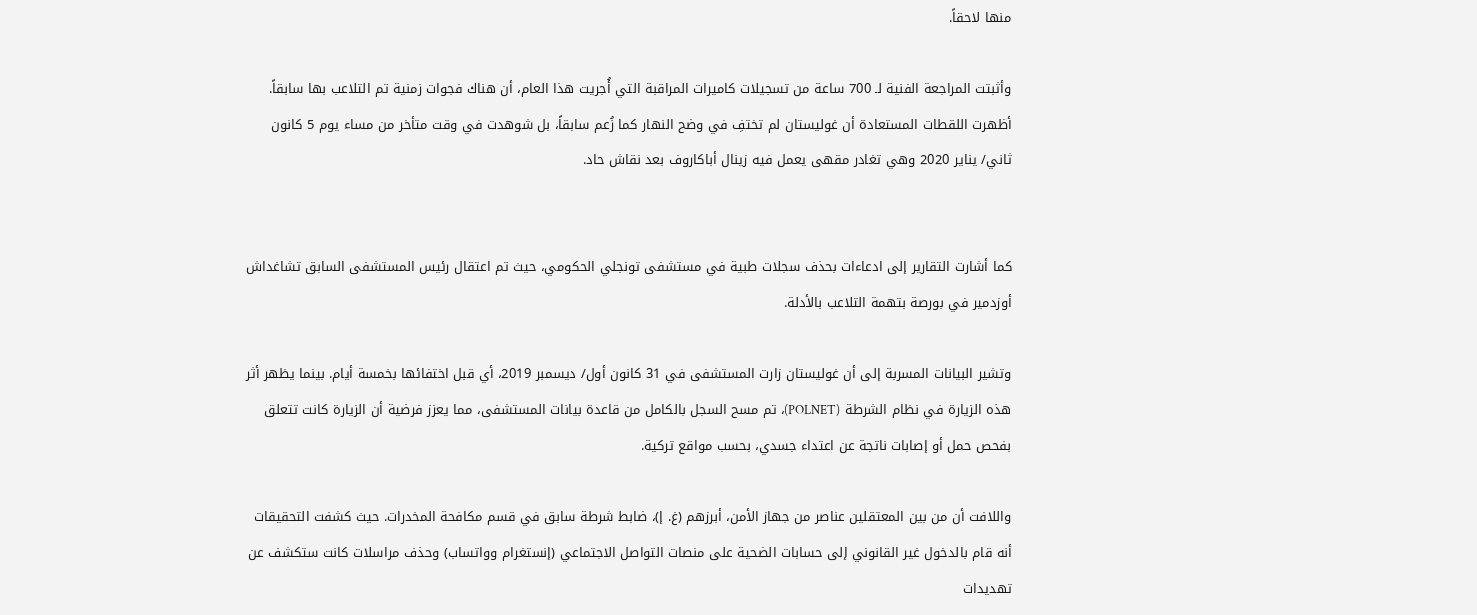منها لاحقاً.

وأثبتت المراجعة الفنية لـ 700 ساعة من تسجيلات كاميرات المراقبة التي أُجريت هذا العام، أن هناك فجوات زمنية تم التلاعب بها سابقاً. أظهرت اللقطات المستعادة أن غوليستان لم تختفِ في وضح النهار كما زُعم سابقاً، بل شوهدت في وقت متأخر من مساء يوم 5 كانون ثاني/ يناير 2020 وهي تغادر مقهى يعمل فيه زينال أباكاروف بعد نقاش حاد.


كما أشارت التقارير إلى ادعاءات بحذف سجلات طبية في مستشفى تونجلي الحكومي، حيث تم اعتقال رئيس المستشفى السابق تشاغداش أوزدمير في بورصة بتهمة التلاعب بالأدلة.

وتشير البيانات المسربة إلى أن غوليستان زارت المستشفى في 31 كانون أول/ ديسمبر 2019، أي قبل اختفائها بخمسة أيام. بينما يظهر أثر هذه الزيارة في نظام الشرطة (POLNET)، تم مسح السجل بالكامل من قاعدة بيانات المستشفى، مما يعزز فرضية أن الزيارة كانت تتعلق بفحص حمل أو إصابات ناتجة عن اعتداء جسدي، بحسب مواقع تركية.

واللافت أن من بين المعتقلين عناصر من جهاز الأمن، أبرزهم (غ. إ)، ضابط شرطة سابق في قسم مكافحة المخدرات. حيث كشفت التحقيقات أنه قام بالدخول غير القانوني إلى حسابات الضحية على منصات التواصل الاجتماعي (إنستغرام وواتساب) وحذف مراسلات كانت ستكشف عن تهديدات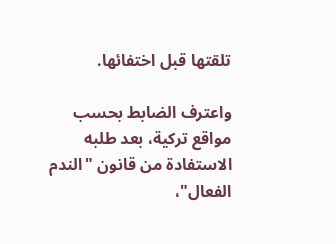تلقتها قبل اختفائها.

واعترف الضابط بحسب مواقع تركية، بعد طلبه الاستفادة من قانون "الندم الفعال"،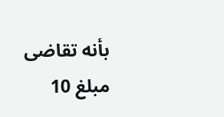بأنه تقاضى مبلغ 10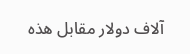آلاف دولار مقابل هذه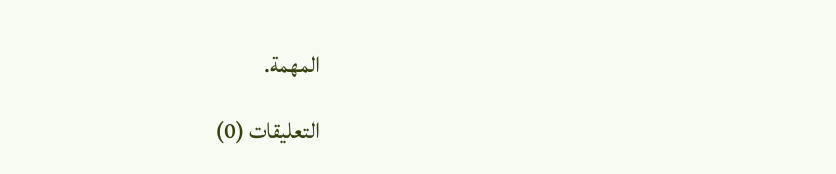المهمة.

التعليقات (0)